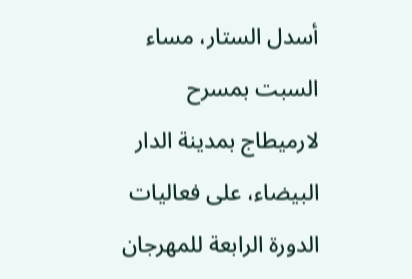أسدل الستار، مساء السبت بمسرح لارميطاج بمدينة الدار البيضاء، على فعاليات الدورة الرابعة للمهرجان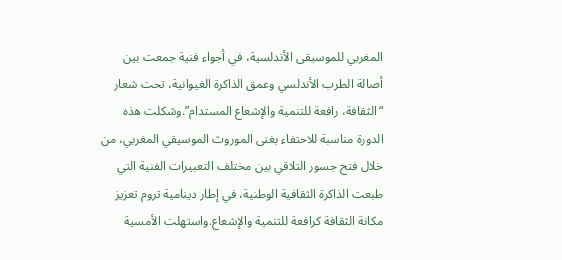المغربي للموسيقى الأندلسية، في أجواء فنية جمعت بين أصالة الطرب الأندلسي وعمق الذاكرة الغيوانية، تحت شعار “الثقافة، رافعة للتنمية والإشعاع المستدام”.وشكلت هذه الدورة مناسبة للاحتفاء بغنى الموروث الموسيقي المغربي، من خلال فتح جسور التلاقي بين مختلف التعبيرات الفنية التي طبعت الذاكرة الثقافية الوطنية، في إطار دينامية تروم تعزيز مكانة الثقافة كرافعة للتنمية والإشعاع.واستهلت الأمسية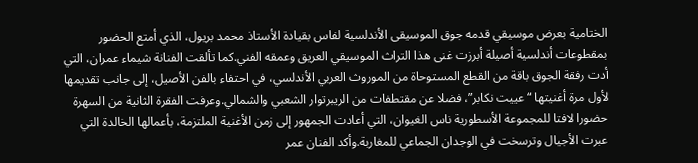الختامية بعرض موسيقي قدمه جوق الموسيقى الأندلسية لفاس بقيادة الأستاذ محمد بريول، الذي أمتع الحضور بمقطوعات أندلسية أصيلة أبرزت غنى هذا التراث الموسيقي العريق وعمقه الفني.كما تألقت الفنانة شيماء عمران، التي أدت رفقة الجوق باقة من القطع المستوحاة من الموروث العربي الأندلسي، في احتفاء بالفن الأصيل، إلى جانب تقديمها لأول مرة أغنيتها “عييت نكابر”، فضلا عن مقتطفات من الريبرتوار الشعبي والشمالي.وعرفت الفقرة الثانية من السهرة حضورا لافتا للمجموعة الأسطورية ناس الغيوان، التي أعادت الجمهور إلى زمن الأغنية الملتزمة، بأعمالها الخالدة التي عبرت الأجيال وترسخت في الوجدان الجماعي للمغاربة.وأكد الفنان عمر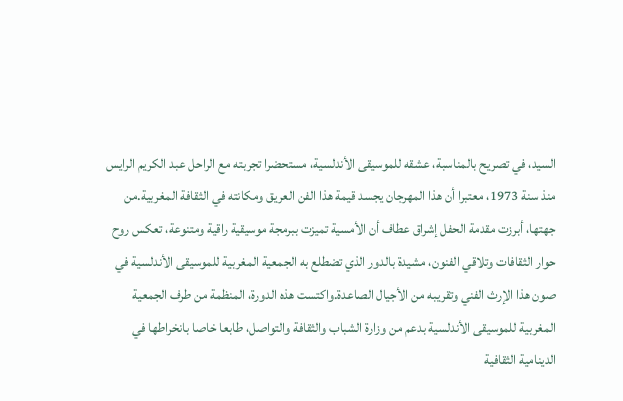السيد، في تصريح بالمناسبة، عشقه للموسيقى الأندلسية، مستحضرا تجربته مع الراحل عبد الكريم الرايس منذ سنة 1973، معتبرا أن هذا المهرجان يجسد قيمة هذا الفن العريق ومكانته في الثقافة المغربية.من جهتها، أبرزت مقدمة الحفل إشراق عطاف أن الأمسية تميزت ببرمجة موسيقية راقية ومتنوعة، تعكس روح حوار الثقافات وتلاقي الفنون، مشيدة بالدور الذي تضطلع به الجمعية المغربية للموسيقى الأندلسية في صون هذا الإرث الفني وتقريبه من الأجيال الصاعدة.واكتست هذه الدورة، المنظمة من طرف الجمعية المغربية للموسيقى الأندلسية بدعم من وزارة الشباب والثقافة والتواصل، طابعا خاصا بانخراطها في الدينامية الثقافية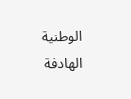الوطنية الهادفة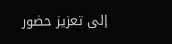إلى تعزيز حضور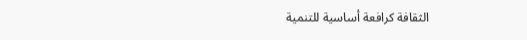الثقافة كرافعة أساسية للتنمية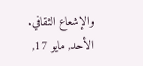والإشعاع الثقافي.
الأحد, مايو 17,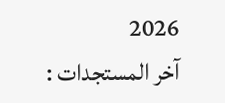2026
آخر المستجدات :